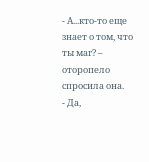- А...кто-то еще знает о том, что ты маг? – оторопело спросила она.
- Да,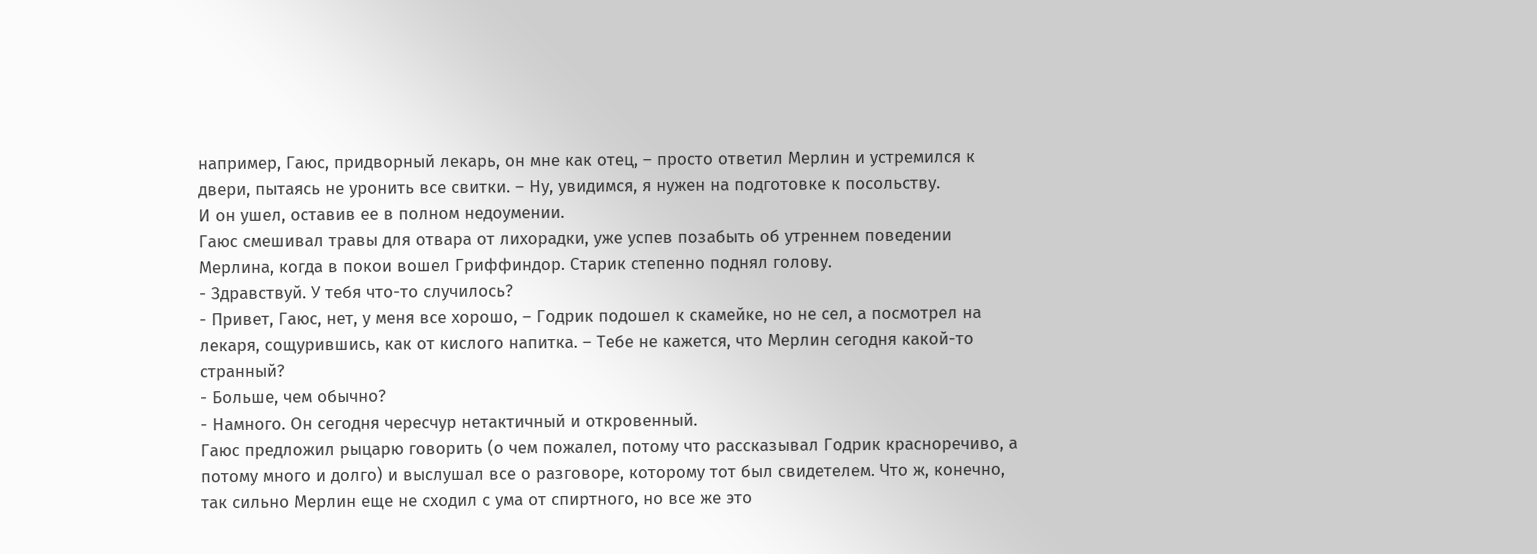например, Гаюс, придворный лекарь, он мне как отец, – просто ответил Мерлин и устремился к двери, пытаясь не уронить все свитки. – Ну, увидимся, я нужен на подготовке к посольству.
И он ушел, оставив ее в полном недоумении.
Гаюс смешивал травы для отвара от лихорадки, уже успев позабыть об утреннем поведении Мерлина, когда в покои вошел Гриффиндор. Старик степенно поднял голову.
- Здравствуй. У тебя что-то случилось?
- Привет, Гаюс, нет, у меня все хорошо, – Годрик подошел к скамейке, но не сел, а посмотрел на лекаря, сощурившись, как от кислого напитка. – Тебе не кажется, что Мерлин сегодня какой-то странный?
- Больше, чем обычно?
- Намного. Он сегодня чересчур нетактичный и откровенный.
Гаюс предложил рыцарю говорить (о чем пожалел, потому что рассказывал Годрик красноречиво, а потому много и долго) и выслушал все о разговоре, которому тот был свидетелем. Что ж, конечно, так сильно Мерлин еще не сходил с ума от спиртного, но все же это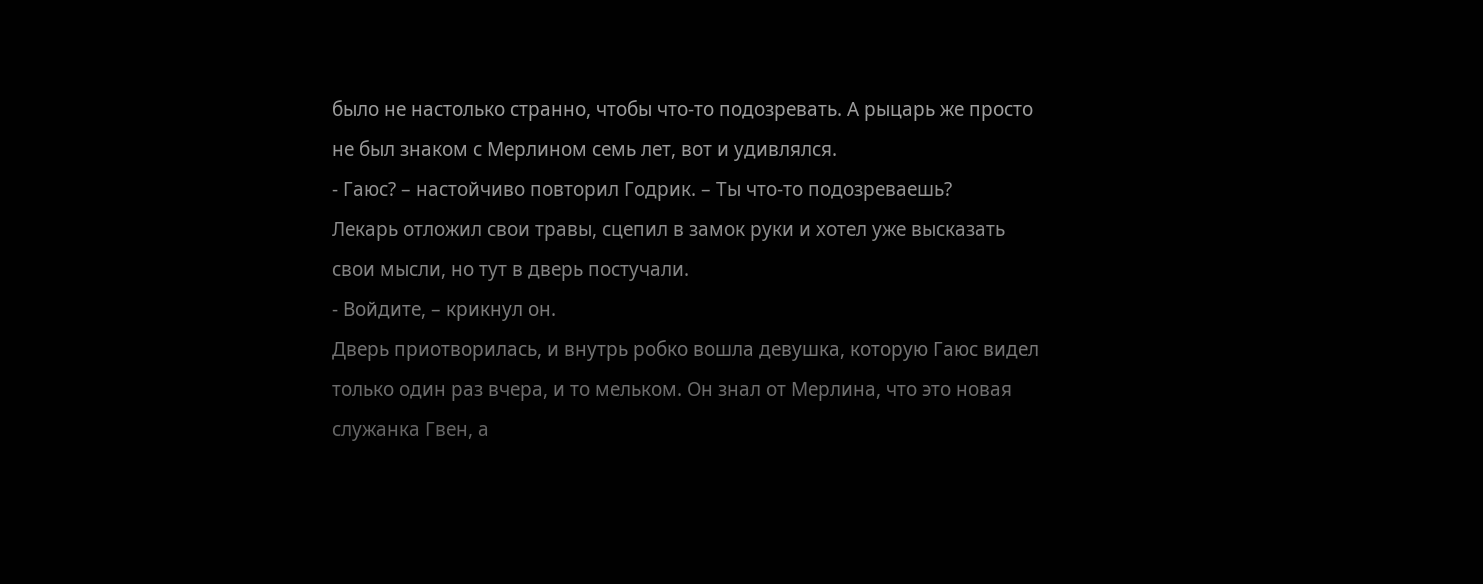было не настолько странно, чтобы что-то подозревать. А рыцарь же просто не был знаком с Мерлином семь лет, вот и удивлялся.
- Гаюс? – настойчиво повторил Годрик. – Ты что-то подозреваешь?
Лекарь отложил свои травы, сцепил в замок руки и хотел уже высказать свои мысли, но тут в дверь постучали.
- Войдите, – крикнул он.
Дверь приотворилась, и внутрь робко вошла девушка, которую Гаюс видел только один раз вчера, и то мельком. Он знал от Мерлина, что это новая служанка Гвен, а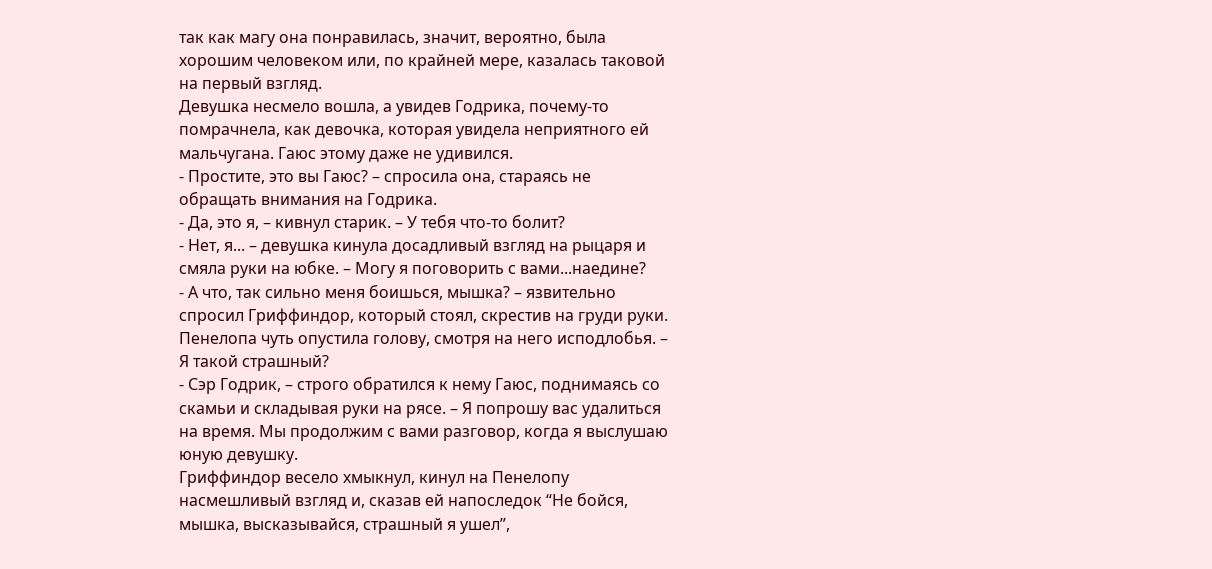так как магу она понравилась, значит, вероятно, была хорошим человеком или, по крайней мере, казалась таковой на первый взгляд.
Девушка несмело вошла, а увидев Годрика, почему-то помрачнела, как девочка, которая увидела неприятного ей мальчугана. Гаюс этому даже не удивился.
- Простите, это вы Гаюс? – спросила она, стараясь не обращать внимания на Годрика.
- Да, это я, – кивнул старик. – У тебя что-то болит?
- Нет, я... – девушка кинула досадливый взгляд на рыцаря и смяла руки на юбке. – Могу я поговорить с вами...наедине?
- А что, так сильно меня боишься, мышка? – язвительно спросил Гриффиндор, который стоял, скрестив на груди руки. Пенелопа чуть опустила голову, смотря на него исподлобья. – Я такой страшный?
- Сэр Годрик, – строго обратился к нему Гаюс, поднимаясь со скамьи и складывая руки на рясе. – Я попрошу вас удалиться на время. Мы продолжим с вами разговор, когда я выслушаю юную девушку.
Гриффиндор весело хмыкнул, кинул на Пенелопу насмешливый взгляд и, сказав ей напоследок “Не бойся, мышка, высказывайся, страшный я ушел”,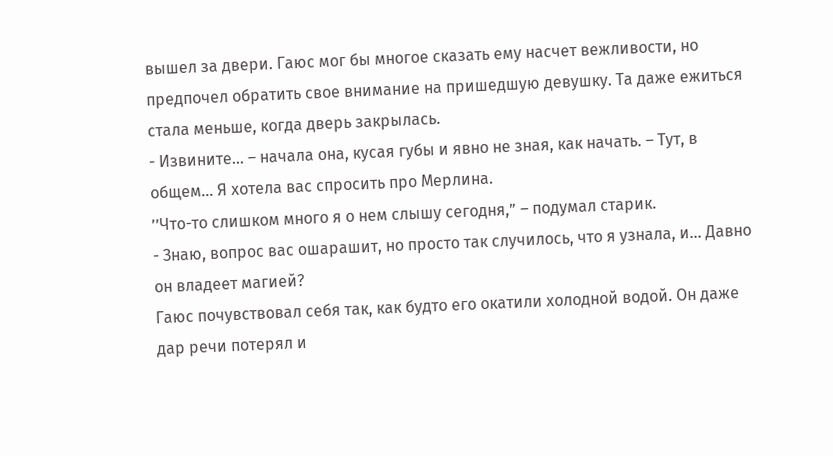вышел за двери. Гаюс мог бы многое сказать ему насчет вежливости, но предпочел обратить свое внимание на пришедшую девушку. Та даже ежиться стала меньше, когда дверь закрылась.
- Извините... – начала она, кусая губы и явно не зная, как начать. – Тут, в общем... Я хотела вас спросить про Мерлина.
’’Что-то слишком много я о нем слышу сегодня,” – подумал старик.
- Знаю, вопрос вас ошарашит, но просто так случилось, что я узнала, и... Давно он владеет магией?
Гаюс почувствовал себя так, как будто его окатили холодной водой. Он даже дар речи потерял и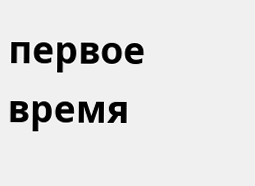первое время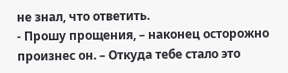не знал, что ответить.
- Прошу прощения, – наконец осторожно произнес он. – Откуда тебе стало это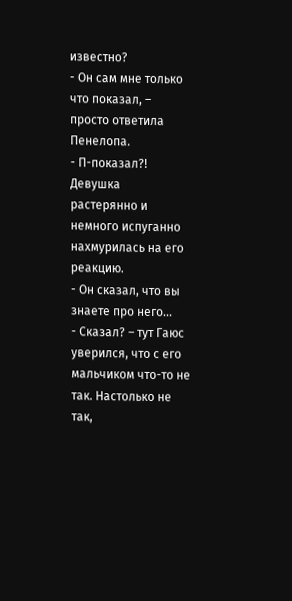известно?
- Он сам мне только что показал, – просто ответила Пенелопа.
- П-показал?!
Девушка растерянно и немного испуганно нахмурилась на его реакцию.
- Он сказал, что вы знаете про него...
- Сказал? – тут Гаюс уверился, что с его мальчиком что-то не так. Настолько не так,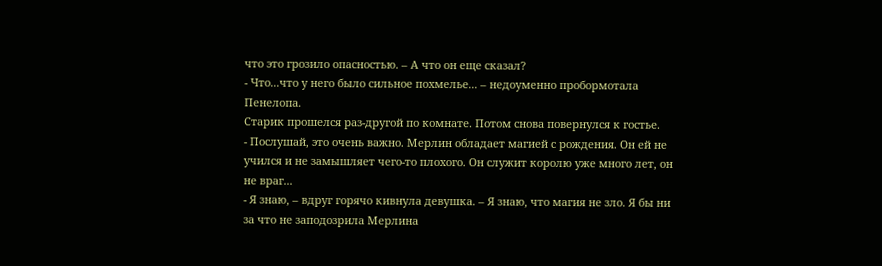что это грозило опасностью. – А что он еще сказал?
- Что...что у него было сильное похмелье... – недоуменно пробормотала Пенелопа.
Старик прошелся раз-другой по комнате. Потом снова повернулся к гостье.
- Послушай, это очень важно. Мерлин обладает магией с рождения. Он ей не учился и не замышляет чего-то плохого. Он служит королю уже много лет, он не враг...
- Я знаю, – вдруг горячо кивнула девушка. – Я знаю, что магия не зло. Я бы ни за что не заподозрила Мерлина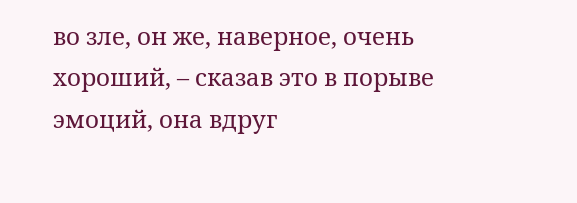во зле, он же, наверное, очень хороший, – сказав это в порыве эмоций, она вдруг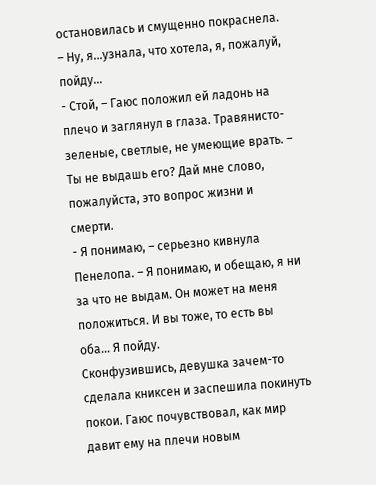остановилась и смущенно покраснела. – Ну, я...узнала, что хотела, я, пожалуй, пойду...
- Стой, – Гаюс положил ей ладонь на плечо и заглянул в глаза. Травянисто-зеленые, светлые, не умеющие врать. – Ты не выдашь его? Дай мне слово, пожалуйста, это вопрос жизни и смерти.
- Я понимаю, – серьезно кивнула Пенелопа. – Я понимаю, и обещаю, я ни за что не выдам. Он может на меня положиться. И вы тоже, то есть вы оба... Я пойду.
Сконфузившись, девушка зачем-то сделала книксен и заспешила покинуть покои. Гаюс почувствовал, как мир давит ему на плечи новым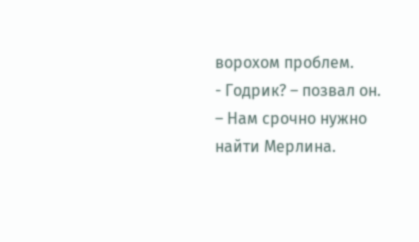ворохом проблем.
- Годрик? – позвал он. – Нам срочно нужно найти Мерлина.